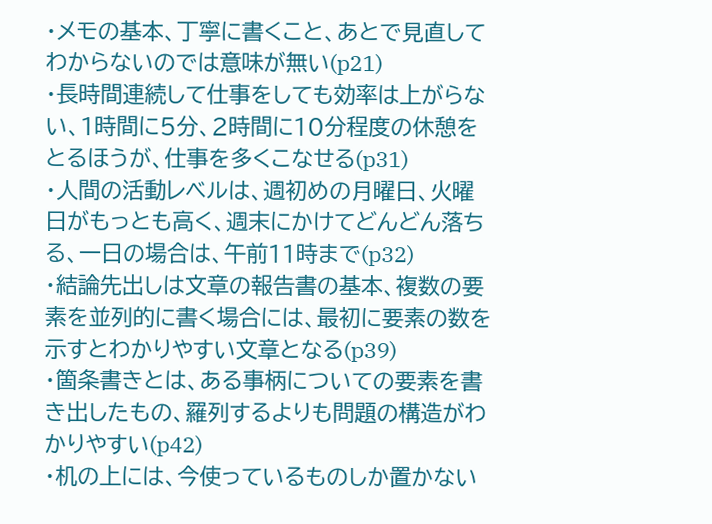・メモの基本、丁寧に書くこと、あとで見直してわからないのでは意味が無い(p21)
・長時間連続して仕事をしても効率は上がらない、1時間に5分、2時間に10分程度の休憩をとるほうが、仕事を多くこなせる(p31)
・人間の活動レベルは、週初めの月曜日、火曜日がもっとも高く、週末にかけてどんどん落ちる、一日の場合は、午前11時まで(p32)
・結論先出しは文章の報告書の基本、複数の要素を並列的に書く場合には、最初に要素の数を示すとわかりやすい文章となる(p39)
・箇条書きとは、ある事柄についての要素を書き出したもの、羅列するよりも問題の構造がわかりやすい(p42)
・机の上には、今使っているものしか置かない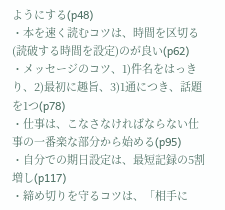ようにする(p48)
・本を速く読むコツは、時間を区切る(読破する時間を設定)のが良い(p62)
・メッセージのコツ、1)件名をはっきり、2)最初に趣旨、3)1通につき、話題を1つ(p78)
・仕事は、こなさなければならない仕事の一番楽な部分から始める(p95)
・自分での期日設定は、最短記録の5割増し(p117)
・締め切りを守るコツは、「相手に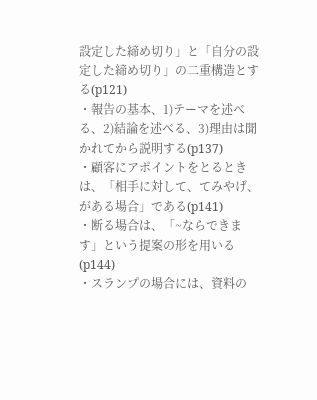設定した締め切り」と「自分の設定した締め切り」の二重構造とする(p121)
・報告の基本、1)テーマを述べる、2)結論を述べる、3)理由は聞かれてから説明する(p137)
・顧客にアポイントをとるときは、「相手に対して、てみやげ、がある場合」である(p141)
・断る場合は、「~ならできます」という提案の形を用いる(p144)
・スランプの場合には、資料の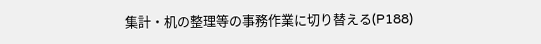集計・机の整理等の事務作業に切り替える(P188)